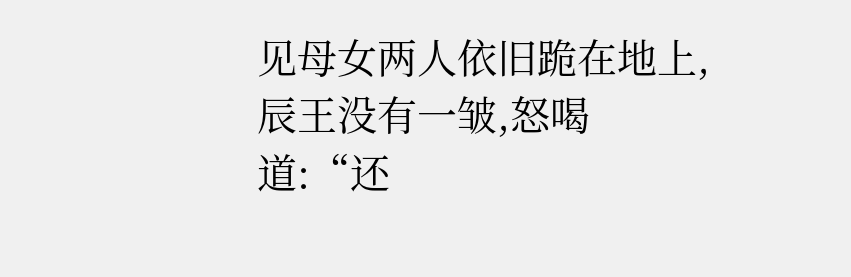见母女两人依旧跪在地上,辰王没有一皱,怒喝道:“还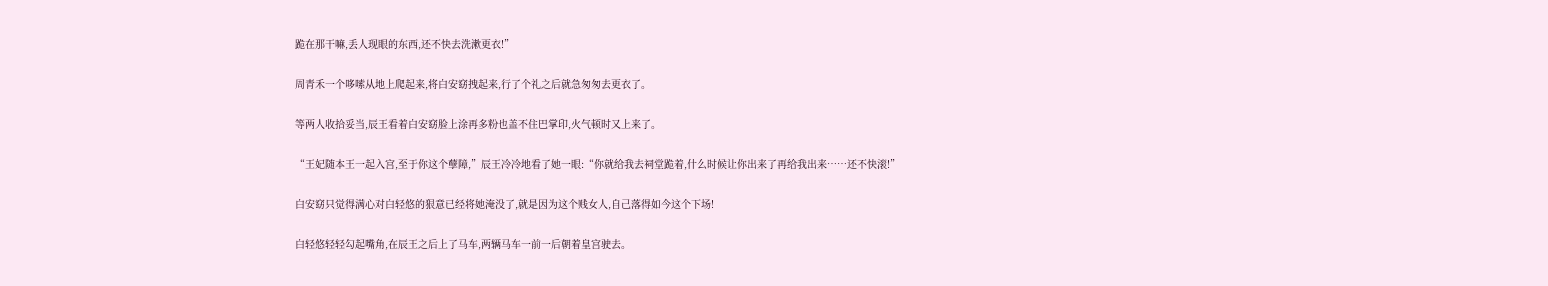跪在那干嘛,丢人现眼的东西,还不快去洗漱更衣!”

周青禾一个哆嗦从地上爬起来,将白安窈拽起来,行了个礼之后就急匆匆去更衣了。

等两人收拾妥当,辰王看着白安窈脸上涂再多粉也盖不住巴掌印,火气顿时又上来了。

“王妃随本王一起入宫,至于你这个孽障,”辰王冷冷地看了她一眼:“你就给我去祠堂跪着,什么时候让你出来了再给我出来……还不快滚!”

白安窈只觉得满心对白轻悠的狠意已经将她淹没了,就是因为这个贱女人,自己落得如今这个下场!

白轻悠轻轻勾起嘴角,在辰王之后上了马车,两辆马车一前一后朝着皇宫驶去。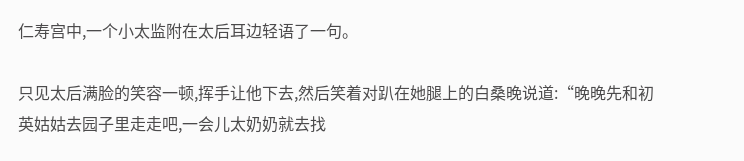仁寿宫中,一个小太监附在太后耳边轻语了一句。

只见太后满脸的笑容一顿,挥手让他下去,然后笑着对趴在她腿上的白桑晚说道:“晚晚先和初英姑姑去园子里走走吧,一会儿太奶奶就去找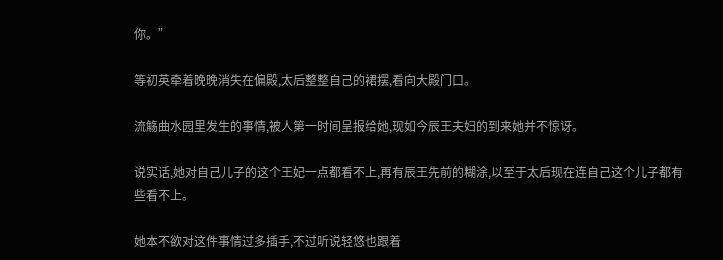你。”

等初英牵着晚晚消失在偏殿,太后整整自己的裙摆,看向大殿门口。

流觞曲水园里发生的事情,被人第一时间呈报给她,现如今辰王夫妇的到来她并不惊讶。

说实话,她对自己儿子的这个王妃一点都看不上,再有辰王先前的糊涂,以至于太后现在连自己这个儿子都有些看不上。

她本不欲对这件事情过多插手,不过听说轻悠也跟着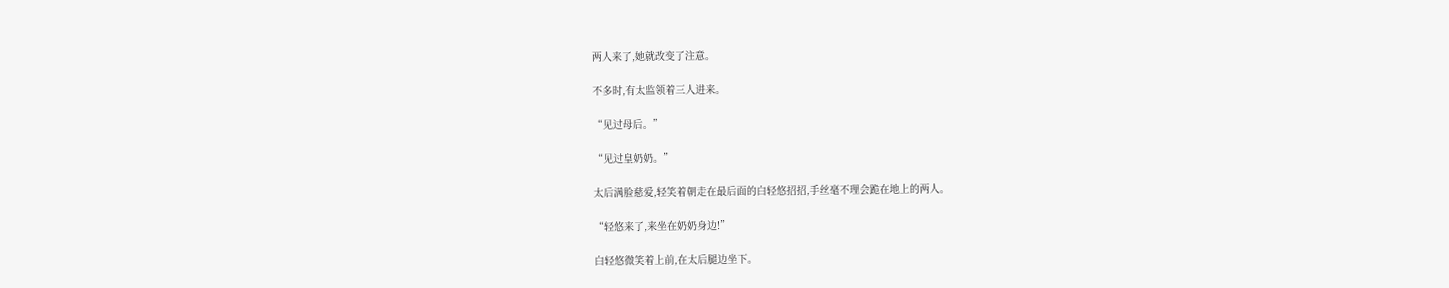两人来了,她就改变了注意。

不多时,有太监领着三人进来。

“见过母后。”

“见过皇奶奶。”

太后满脸慈爱,轻笑着朝走在最后面的白轻悠招招,手丝毫不理会跪在地上的两人。

“轻悠来了,来坐在奶奶身边!”

白轻悠微笑着上前,在太后腿边坐下。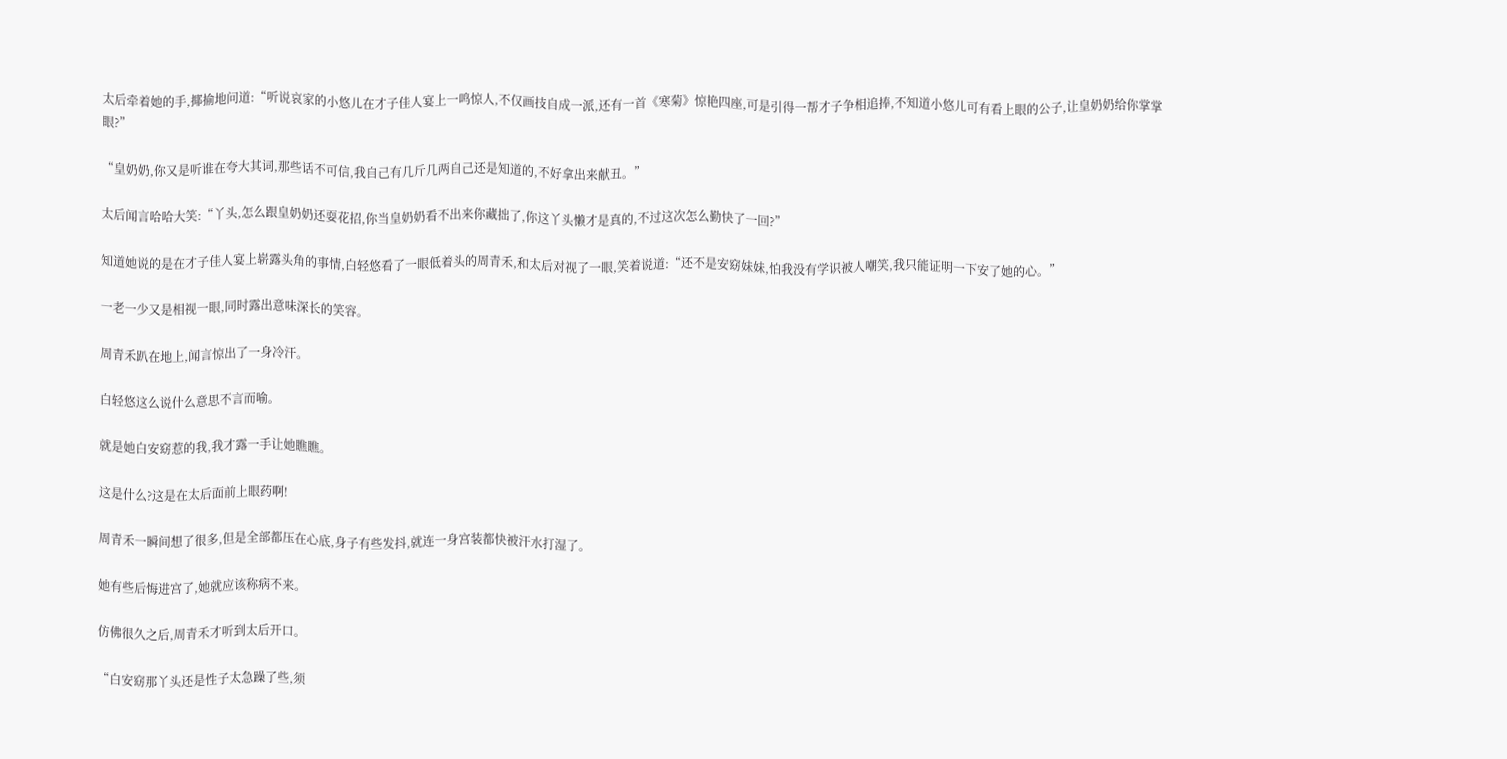太后牵着她的手,揶揄地问道:“听说哀家的小悠儿在才子佳人宴上一鸣惊人,不仅画技自成一派,还有一首《寒菊》惊艳四座,可是引得一帮才子争相追捧,不知道小悠儿可有看上眼的公子,让皇奶奶给你掌掌眼?”

“皇奶奶,你又是听谁在夸大其词,那些话不可信,我自己有几斤几两自己还是知道的,不好拿出来献丑。”

太后闻言哈哈大笑:“丫头,怎么跟皇奶奶还耍花招,你当皇奶奶看不出来你藏拙了,你这丫头懒才是真的,不过这次怎么勤快了一回?”

知道她说的是在才子佳人宴上崭露头角的事情,白轻悠看了一眼低着头的周青禾,和太后对视了一眼,笑着说道:“还不是安窈妹妹,怕我没有学识被人嘲笑,我只能证明一下安了她的心。”

一老一少又是相视一眼,同时露出意味深长的笑容。

周青禾趴在地上,闻言惊出了一身冷汗。

白轻悠这么说什么意思不言而喻。

就是她白安窈惹的我,我才露一手让她瞧瞧。

这是什么?这是在太后面前上眼药啊!

周青禾一瞬间想了很多,但是全部都压在心底,身子有些发抖,就连一身宫装都快被汗水打湿了。

她有些后悔进宫了,她就应该称病不来。

仿佛很久之后,周青禾才听到太后开口。

“白安窈那丫头还是性子太急躁了些,须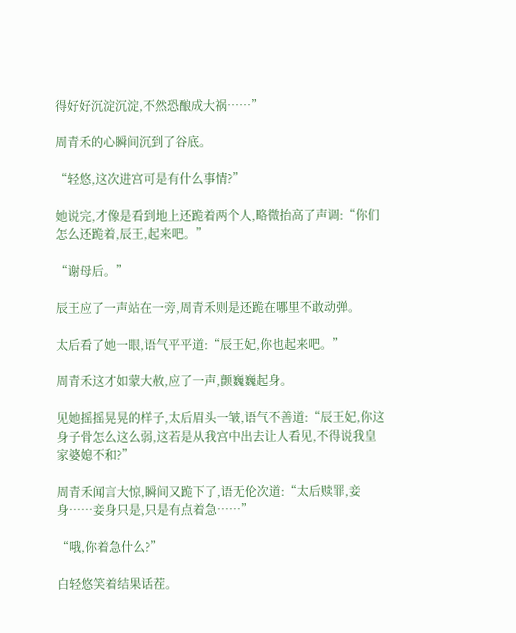得好好沉淀沉淀,不然恐酿成大祸……”

周青禾的心瞬间沉到了谷底。

“轻悠,这次进宫可是有什么事情?”

她说完,才像是看到地上还跪着两个人,略微抬高了声调:“你们怎么还跪着,辰王,起来吧。”

“谢母后。”

辰王应了一声站在一旁,周青禾则是还跪在哪里不敢动弹。

太后看了她一眼,语气平平道:“辰王妃,你也起来吧。”

周青禾这才如蒙大赦,应了一声,颤巍巍起身。

见她摇摇晃晃的样子,太后眉头一皱,语气不善道:“辰王妃,你这身子骨怎么这么弱,这若是从我宫中出去让人看见,不得说我皇家婆媳不和?”

周青禾闻言大惊,瞬间又跪下了,语无伦次道:“太后赎罪,妾身……妾身只是,只是有点着急……”

“哦,你着急什么?”

白轻悠笑着结果话茬。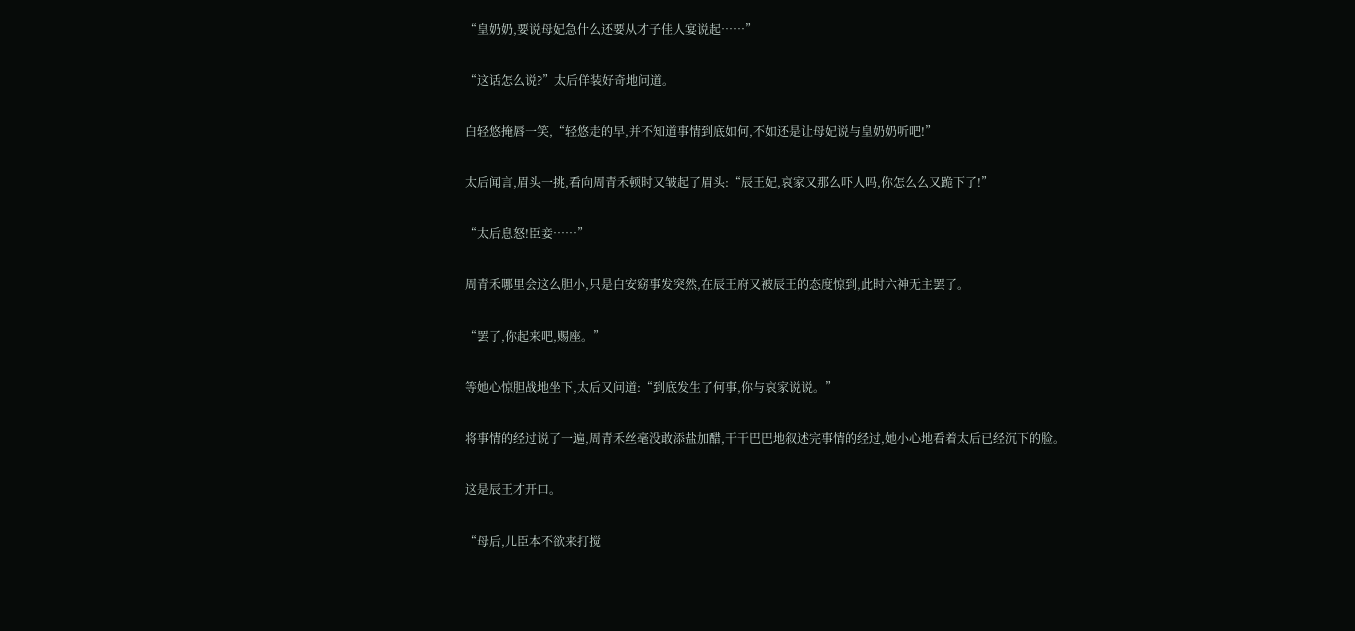“皇奶奶,要说母妃急什么还要从才子佳人宴说起……”

“这话怎么说?”太后佯装好奇地问道。

白轻悠掩唇一笑,“轻悠走的早,并不知道事情到底如何,不如还是让母妃说与皇奶奶听吧!”

太后闻言,眉头一挑,看向周青禾顿时又皱起了眉头:“辰王妃,哀家又那么吓人吗,你怎么么又跪下了!”

“太后息怒!臣妾……”

周青禾哪里会这么胆小,只是白安窈事发突然,在辰王府又被辰王的态度惊到,此时六神无主罢了。

“罢了,你起来吧,赐座。”

等她心惊胆战地坐下,太后又问道:“到底发生了何事,你与哀家说说。”

将事情的经过说了一遍,周青禾丝毫没敢添盐加醋,干干巴巴地叙述完事情的经过,她小心地看着太后已经沉下的脸。

这是辰王才开口。

“母后,儿臣本不欲来打搅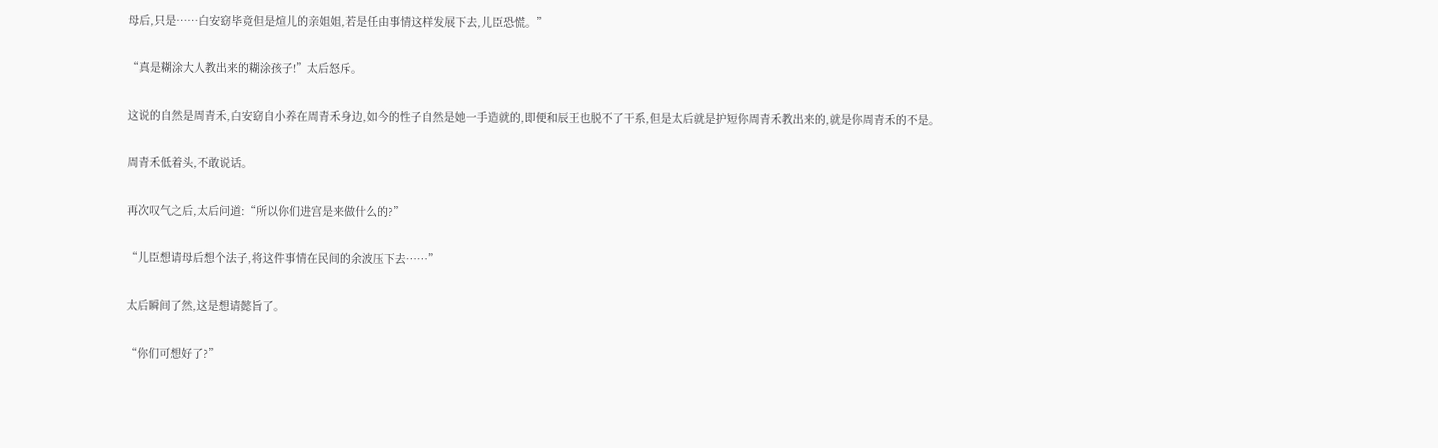母后,只是……白安窈毕竟但是煊儿的亲姐姐,若是任由事情这样发展下去,儿臣恐慌。”

“真是糊涂大人教出来的糊涂孩子!”太后怒斥。

这说的自然是周青禾,白安窈自小养在周青禾身边,如今的性子自然是她一手造就的,即便和辰王也脱不了干系,但是太后就是护短你周青禾教出来的,就是你周青禾的不是。

周青禾低着头,不敢说话。

再次叹气之后,太后问道:“所以你们进宫是来做什么的?”

“儿臣想请母后想个法子,将这件事情在民间的余波压下去……”

太后瞬间了然,这是想请懿旨了。

“你们可想好了?”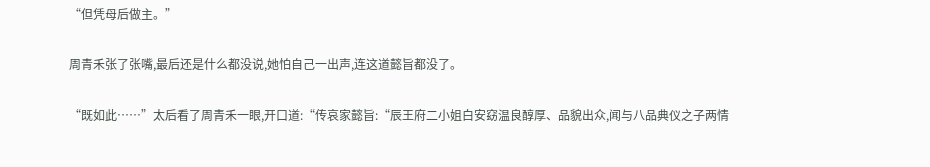“但凭母后做主。”

周青禾张了张嘴,最后还是什么都没说,她怕自己一出声,连这道懿旨都没了。

“既如此……”太后看了周青禾一眼,开口道:“传哀家懿旨:“辰王府二小姐白安窈温良醇厚、品貌出众,闻与八品典仪之子两情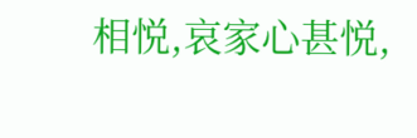相悦,哀家心甚悦,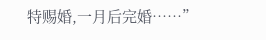特赐婚,一月后完婚……”